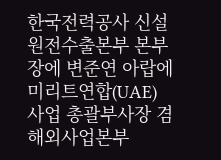한국전력공사 신설 원전수출본부 본부장에 변준연 아랍에미리트연합(UAE) 사업 총괄부사장 겸 해외사업본부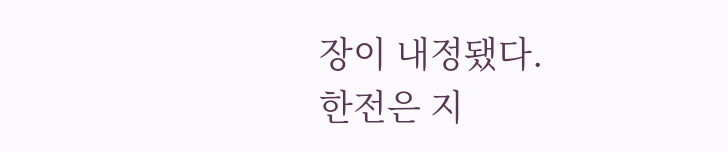장이 내정됐다.
한전은 지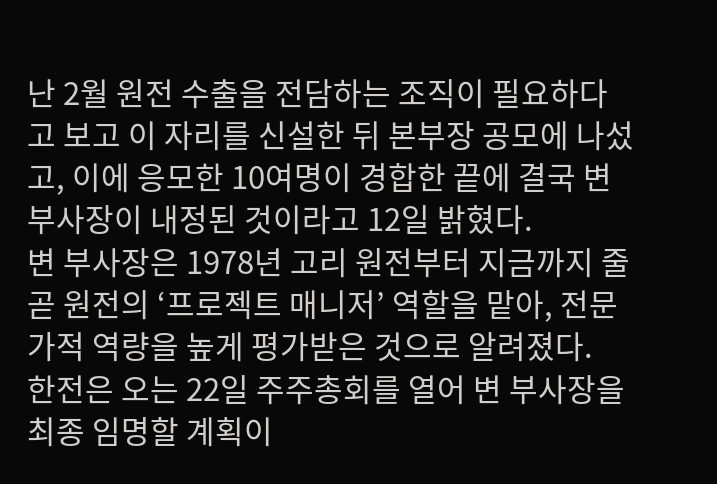난 2월 원전 수출을 전담하는 조직이 필요하다고 보고 이 자리를 신설한 뒤 본부장 공모에 나섰고, 이에 응모한 10여명이 경합한 끝에 결국 변 부사장이 내정된 것이라고 12일 밝혔다.
변 부사장은 1978년 고리 원전부터 지금까지 줄곧 원전의 ‘프로젝트 매니저’ 역할을 맡아, 전문가적 역량을 높게 평가받은 것으로 알려졌다.
한전은 오는 22일 주주총회를 열어 변 부사장을 최종 임명할 계획이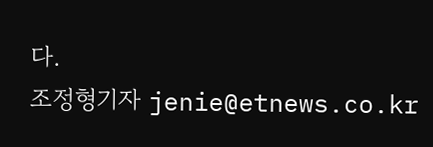다.
조정형기자 jenie@etnews.co.kr